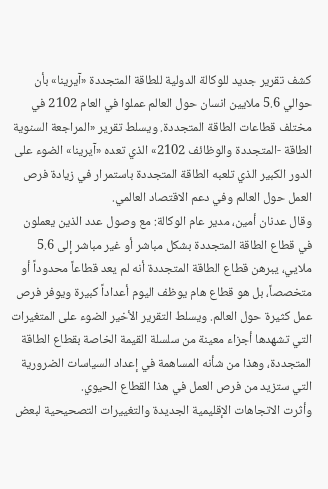كشف تقرير جديد للوكالة الدولية للطاقة المتجددة «آيرينا» بأن حوالي 5.6 ملايين انسان حول العالم عملوا في العام 2102 في مختلف قطاعات الطاقة المتجددة. ويسلط تقرير «المراجعة السنوية الطاقة -المتجددة والوظائف 2102» الذي تعده «آيرينا» الضوء على الدور الكبير الذي تلعبه الطاقة المتجددة باستمرار في زيادة فرص العمل حول العالم وفي دعم الاقتصاد العالمي.
وقال عدنان أمين، مدير عام الوكالة: مع وصول عدد الذين يعملون في قطاع الطاقة المتجددة بشكل مباشر أو غير مباشر إلى 5.6 ملايي، يبرهن قطاع الطاقة المتجددة أنه لم يعد قطاعاً محدوداً أو متخصصاً، بل هو قطاع هام يوظف اليوم أعداداً كبيرة ويوفر فرص عمل كثيرة حول العالم. ويسلط التقرير الأخير الضوء على المتغيرات التي تشهدها أجزاء معينة من سلسلة القيمة الخاصة بقطاع الطاقة المتجددة، وهذا من شأنه المساهمة في إعداد السياسات الضرورية التي ستزيد من فرص العمل في هذا القطاع الحيوي.
وأثرت الاتجاهات الإقليمية الجديدة والتغييرات التصحيحية لبعض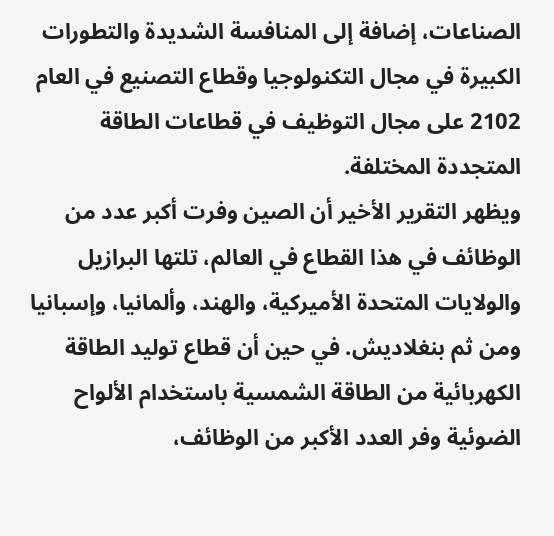الصناعات، إضافة إلى المنافسة الشديدة والتطورات الكبيرة في مجال التكنولوجيا وقطاع التصنيع في العام 2102 على مجال التوظيف في قطاعات الطاقة المتجددة المختلفة.
ويظهر التقرير الأخير أن الصين وفرت أكبر عدد من الوظائف في هذا القطاع في العالم، تلتها البرازيل والولايات المتحدة الأميركية، والهند، وألمانيا، وإسبانيا ومن ثم بنغلاديش. في حين أن قطاع توليد الطاقة الكهربائية من الطاقة الشمسية باستخدام الألواح الضوئية وفر العدد الأكبر من الوظائف،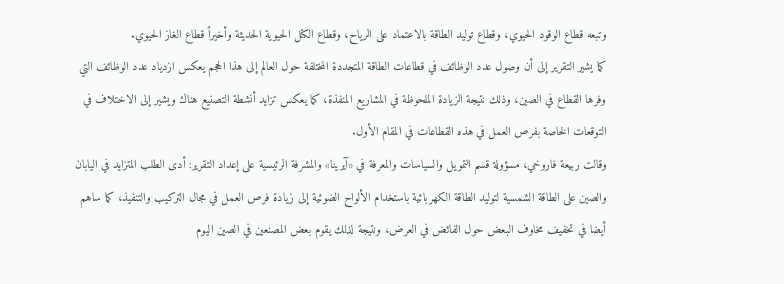وتبعه قطاع الوقود الحيوي، وقطاع توليد الطاقة بالاعتماد على الرياح، وقطاع الكتل الحيوية الحديثة وأخيراً قطاع الغاز الحيوي.
كما يشير التقرير إلى أن وصول عدد الوظائف في قطاعات الطاقة المتجددة المختلفة حول العالم إلى هذا الحجم يعكس ازدياد عدد الوظائف التي وفرها القطاع في الصين، وذلك نتيجة الزيادة الملحوظة في المشاريع المنفذة، كما يعكس تزايد أنشطة التصنيع هناك ويشير إلى الاختلاف في التوقعات الخاصة بفرص العمل في هذه القطاعات في المقام الأول.
وقالت ربيعة فاروخي، مسؤولة قسم التمويل والسياسات والمعرفة في «آيرينا» والمشرفة الرئيسية على إعداد التقرير: أدى الطلب المتزايد في اليابان والصين على الطاقة الشمسية لتوليد الطاقة الكهربائية باستخدام الألواح الضوئية إلى زيادة فرص العمل في مجال التركيب والتنفيذ، كما ساهم أيضا في تخفيف مخاوف البعض حول الفائض في العرض، ونتيجة لذلك يقوم بعض المصنعين في الصين اليوم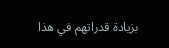بزيادة قدراتهم في هذا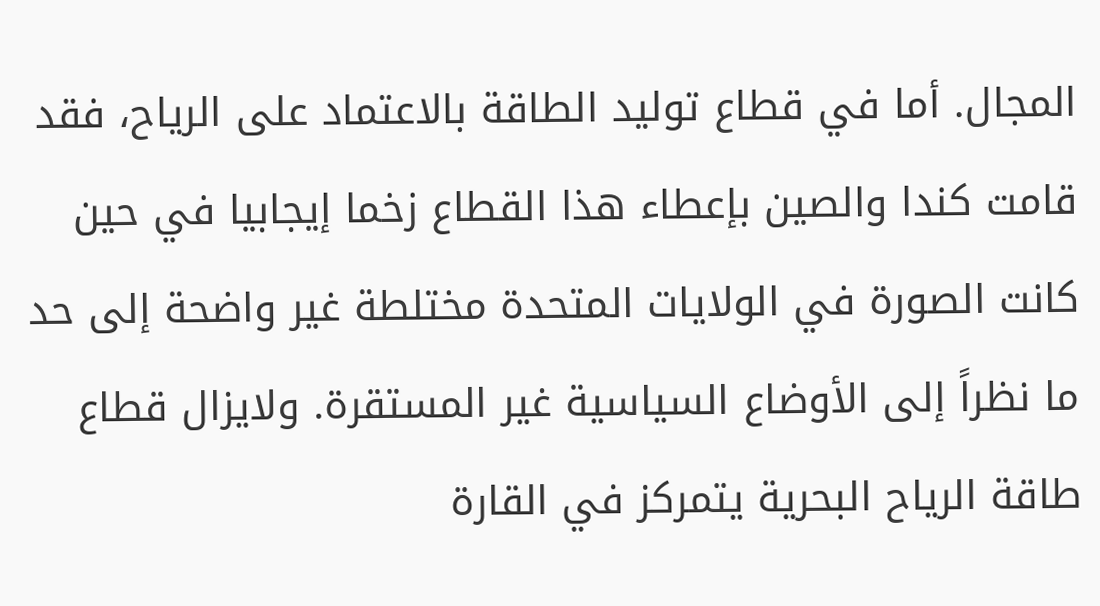المجال. أما في قطاع توليد الطاقة بالاعتماد على الرياح، فقد قامت كندا والصين بإعطاء هذا القطاع زخما إيجابيا في حين كانت الصورة في الولايات المتحدة مختلطة غير واضحة إلى حد ما نظراً إلى الأوضاع السياسية غير المستقرة. ولايزال قطاع طاقة الرياح البحرية يتمركز في القارة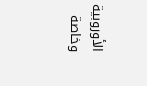الأوروبية وخاصة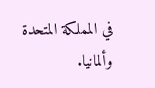في المملكة المتحدة وألمانيا.